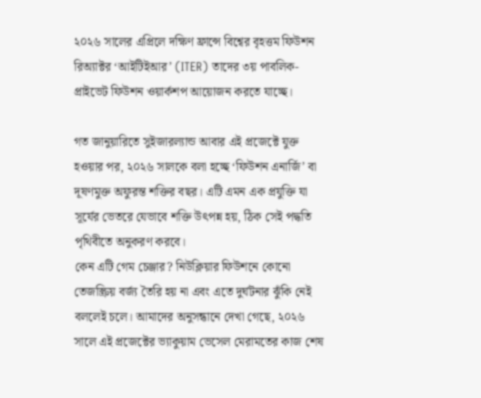২০২৬ সালের এপ্রিলে দক্ষিণ ফ্রান্সে বিশ্বের বৃহত্তম ফিউশন রিঅ্যাক্টর ‘আইটিইআর’ (ITER) তাদের ৩য় পাবলিক-প্রাইভেট ফিউশন ওয়ার্কশপ আয়োজন করতে যাচ্ছে।

গত জানুয়ারিতে সুইজারল্যান্ড আবার এই প্রজেক্টে যুক্ত হওয়ার পর, ২০২৬ সালকে বলা হচ্ছে ‘ফিউশন এনার্জি’ বা দূষণমুক্ত অফুরন্ত শক্তির বছর। এটি এমন এক প্রযুক্তি যা সূর্যের ভেতরে যেভাবে শক্তি উৎপন্ন হয়, ঠিক সেই পদ্ধতি পৃথিবীতে অনুকরণ করবে।
কেন এটি গেম চেঞ্জার? নিউক্লিয়ার ফিউশনে কোনো তেজস্ক্রিয় বর্জ্য তৈরি হয় না এবং এতে দুর্ঘটনার ঝুঁকি নেই বললেই চলে। আমাদের অনুসন্ধানে দেখা গেছে, ২০২৬ সালে এই প্রজেক্টের ভ্যাকুয়াম ভেসেল মেরামতের কাজ শেষ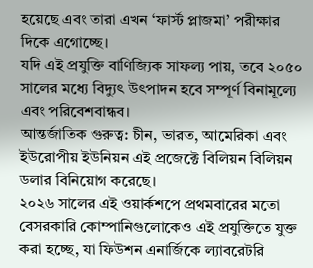হয়েছে এবং তারা এখন ‘ফার্স্ট প্লাজমা’ পরীক্ষার দিকে এগোচ্ছে।
যদি এই প্রযুক্তি বাণিজ্যিক সাফল্য পায়, তবে ২০৫০ সালের মধ্যে বিদ্যুৎ উৎপাদন হবে সম্পূর্ণ বিনামূল্যে এবং পরিবেশবান্ধব।
আন্তর্জাতিক গুরুত্ব: চীন, ভারত, আমেরিকা এবং ইউরোপীয় ইউনিয়ন এই প্রজেক্টে বিলিয়ন বিলিয়ন ডলার বিনিয়োগ করেছে।
২০২৬ সালের এই ওয়ার্কশপে প্রথমবারের মতো বেসরকারি কোম্পানিগুলোকেও এই প্রযুক্তিতে যুক্ত করা হচ্ছে, যা ফিউশন এনার্জিকে ল্যাবরেটরি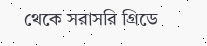থেকে সরাসরি গ্রিডে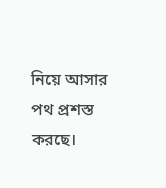নিয়ে আসার পথ প্রশস্ত করছে।